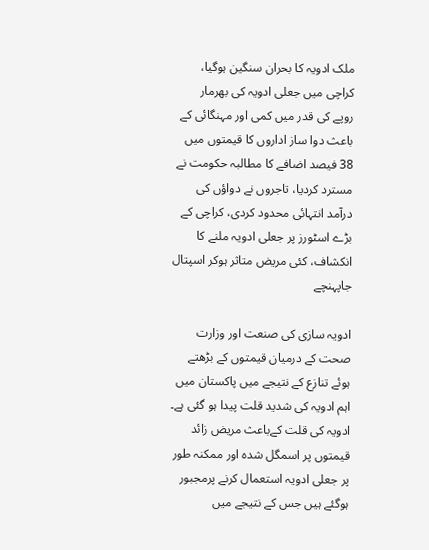ملک ادویہ کا بحران سنگین ہوگیا، کراچی میں جعلی ادویہ کی بھرمار
روپے کی قدر میں کمی اور مہنگائی کے باعث دوا ساز اداروں کا قیمتوں میں 38 فیصد اضافے کا مطالبہ حکومت نے مسترد کردیا، تاجروں نے دواؤں کی درآمد انتہائی محدود کردی، کراچی کے بڑے اسٹورز پر جعلی ادویہ ملنے کا انکشاف، کئی مریض متاثر ہوکر اسپتال جاپہنچے

ادویہ سازی کی صنعت اور وزارت صحت کے درمیان قیمتوں کے بڑھتے ہوئے تنازع کے نتیجے میں پاکستان میں اہم ادویہ کی شدید قلت پیدا ہو گئی ہے۔
ادویہ کی قلت کےباعث مریض زائد قیمتوں پر اسمگل شدہ اور ممکنہ طور پر جعلی ادویہ استعمال کرنے پرمجبور ہوگئے ہیں جس کے نتیجے میں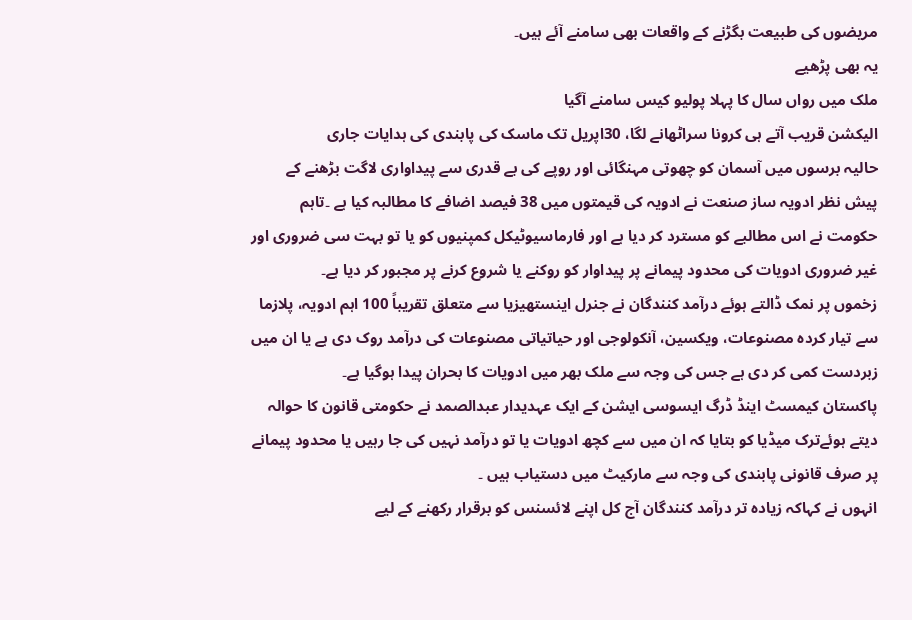مریضوں کی طبیعت بگڑنے کے واقعات بھی سامنے آئے ہیں۔
یہ بھی پڑھیے
ملک میں رواں سال کا پہلا پولیو کیس سامنے آگیا
الیکشن قریب آتے ہی کرونا سراٹھانے لگا، 30اپریل تک ماسک کی پابندی کی ہدایات جاری
حالیہ برسوں میں آسمان کو چھوتی مہنگائی اور روپے کی بے قدری سے پیداواری لاگت بڑھنے کے پیش نظر ادویہ ساز صنعت نے ادویہ کی قیمتوں میں 38 فیصد اضافے کا مطالبہ کیا ہے ۔تاہم حکومت نے اس مطالبے کو مسترد کر دیا ہے اور فارماسیوٹیکل کمپنیوں کو یا تو بہت سی ضروری اور غیر ضروری ادویات کی محدود پیمانے پر پیداوار کو روکنے یا شروع کرنے پر مجبور کر دیا ہے۔
زخموں پر نمک ڈالتے ہوئے درآمد کنندگان نے جنرل اینستھیزیا سے متعلق تقریباً 100 اہم ادویہ، پلازما سے تیار کردہ مصنوعات، ویکسین، آنکولوجی اور حیاتیاتی مصنوعات کی درآمد روک دی ہے یا ان میں زبردست کمی کر دی ہے جس کی وجہ سے ملک بھر میں ادویات کا بحران پیدا ہوگیا ہے۔
پاکستان کیمسٹ اینڈ ڈرگ ایسوسی ایشن کے ایک عہدیدار عبدالصمد نے حکومتی قانون کا حوالہ دیتے ہوئےترک میڈیا کو بتایا کہ ان میں سے کچھ ادویات یا تو درآمد نہیں کی جا رہیں یا محدود پیمانے پر صرف قانونی پابندی کی وجہ سے مارکیٹ میں دستیاب ہیں ۔
انہوں نے کہاکہ زیادہ تر درآمد کنندگان آج کل اپنے لائسنس کو برقرار رکھنے کے لیے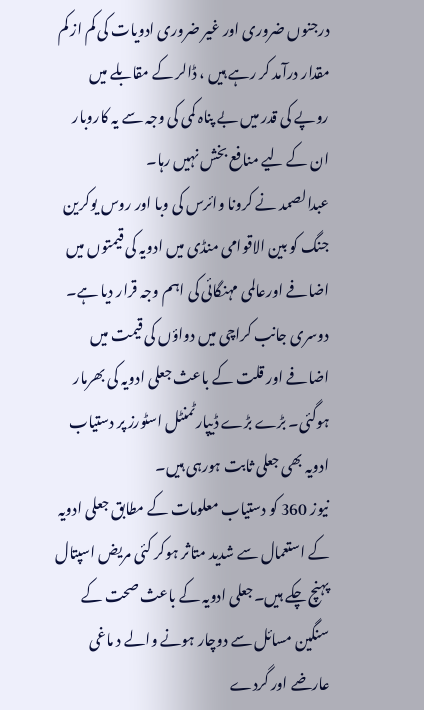درجنوں ضروری اور غیر ضروری ادویات کی کم از کم مقدار درآمد کر رہے ہیں ، ڈالر کے مقابلے میں روپے کی قدر میں بے پناہ کمی کی وجہ سے یہ کاروبار ان کے لیے منافع بخش نہیں رہا۔
عبدالصمد نے کرونا وائرس کی وبا اور روس یوکرین جنگ کو بین الاقوامی منڈی میں ادویہ کی قیمتوں میں اضافے اورعالمی مہنگائی کی اہم وجہ قرار دیا ہے۔
دوسری جانب کراچی میں دواؤں کی قیمت میں اضافے اور قلت کے باعث جعلی ادویہ کی بھرمار ہوگئی۔ بڑے بڑے ڈیپارٹمنٹل اسٹورز پر دستیاب ادویہ بھی جعلی ثابت ہورہی ہیں۔
نیوز 360 کو دستیاب معلومات کے مطابق جعلی ادویہ کے استعمال سے شدید متاثر ہوکر کئی مریض اسپتال پہنچ چکے ہیں۔جعلی ادویہ کے باعث صحت کے سنگین مسائل سے دوچار ہونے والے د ماغی عارضے اور گردے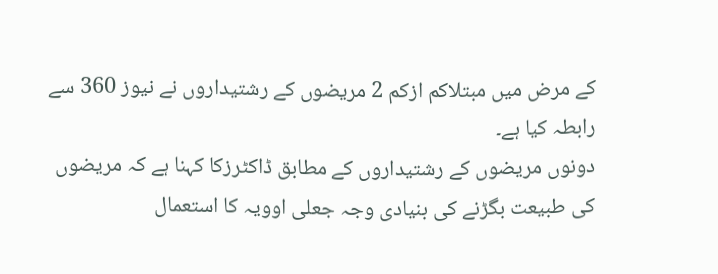کے مرض میں مبتلاکم ازکم 2 مریضوں کے رشتیداروں نے نیوز 360 سے رابطہ کیا ہے۔
دونوں مریضوں کے رشتیداروں کے مطابق ڈاکٹرزکا کہنا ہے کہ مریضوں کی طبیعت بگڑنے کی بنیادی وجہ جعلی اوویہ کا استعمال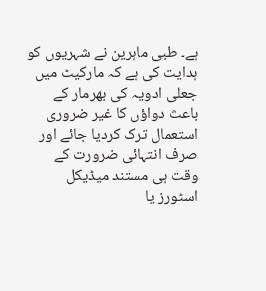ہے۔ طبی ماہرین نے شہریوں کو ہدایت کی ہے کہ مارکیٹ میں جعلی ادویہ کی بھرمار کے باعث دواؤں کا غیر ضروری استعمال ترک کردیا جائے اور صرف انتہائی ضرورت کے وقت ہی مستند میڈیکل اسٹورز یا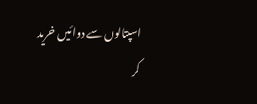اسپتالوں سے دوائیں خرید کر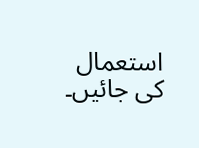استعمال کی جائیں۔